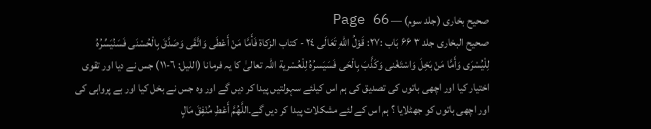صحیح بخاری (جلد سوم) — Page 66
صحيح البخاری جلد ۳ ۶۶ بَاب :۲۷: قَوْلُ اللهِ تَعَالَى ٢٤ - كتاب الزكاة فَأَمَّا مَنْ أَعْطَى وَاتَّقَى وَصَدَّقَ بِالْحُسْنَى فَسَنُيَسِّرُهُ لِلْيُسْرَى وَأَمَّا مَنْ بَخِلَ وَاسْتَغْنى وَكَذَّبَ بِالْحَى فَسَيَسرُهُ لِلْعُسْرية اللہ تعالیٰ کا یہ فرمانا (الليل: ٦-١١) جس نے دیا اور تقوی اختیار کیا اور اچھی باتوں کی تصدیق کی ہم اس کیلئے سہولتیں پیدا کر دیں گے اور وہ جس نے بخل کیا اور بے پرواہی کی اور اچھی باتوں کو جھٹلایا ؟ ہم اس کے لئے مشکلات پیدا کر دیں گے۔اللَّهُمَّ أَعْطِ مُنْفِقَ مَالٍ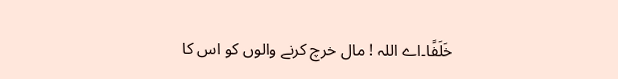خَلَفًا۔اے اللہ ! مال خرچ کرنے والوں کو اس کا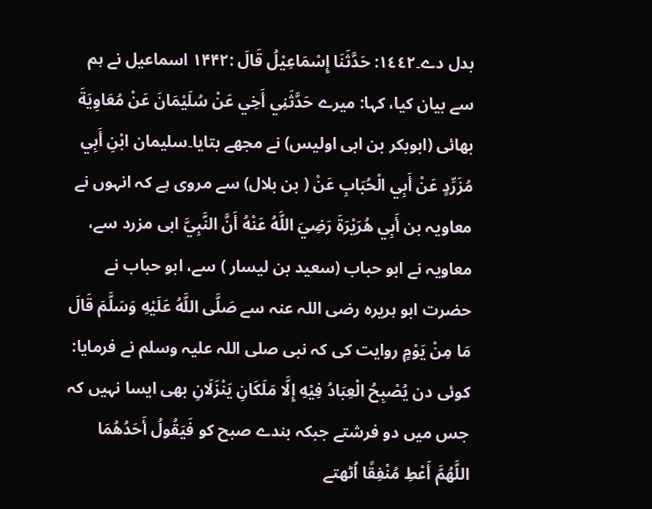بدل دے۔١٤٤٢: حَدَّثَنَا إِسْمَاعِيْلُ قَالَ :۱۴۴۲ اسماعیل نے ہم سے بیان کیا، کہا: میرے حَدَّثَنِي أَخِي عَنْ سُلَيْمَانَ عَنْ مُعَاوِيَةَ بھائی (ابوبکر بن ابی اولیس) نے مجھے بتایا۔سلیمان ابْنِ أَبِي مُزَرِّدٍ عَنْ أَبِي الْحُبَابِ عَنْ ( بن بلال) سے مروی ہے کہ انہوں نے معاویہ بن أَبِي هُرَيْرَةَ رَضِيَ اللَّهُ عَنْهُ أَنَّ النَّبِيَّ ابی مزرد سے، معاویہ نے ابو حباب (سعید بن لیسار ) سے، ابو حباب نے حضرت ابو ہریرہ رضی اللہ عنہ سے صَلَّى اللَّهُ عَلَيْهِ وَسَلَّمَ قَالَ مَا مِنْ يَوْمٍ روایت کی کہ نبی صلی اللہ علیہ وسلم نے فرمایا: کوئی دن يُصْبِحُ الْعِبَادُ فِيْهِ إِلَّا مَلَكَانِ يَنْزَلَانِ بھی ایسا نہیں کہ جس میں دو فرشتے جبکہ بندے صبح کو فَيَقُولُ أَحَدُهُمَا اللَّهُمَّ أَعْطِ مُنْفِقًا اُٹھتے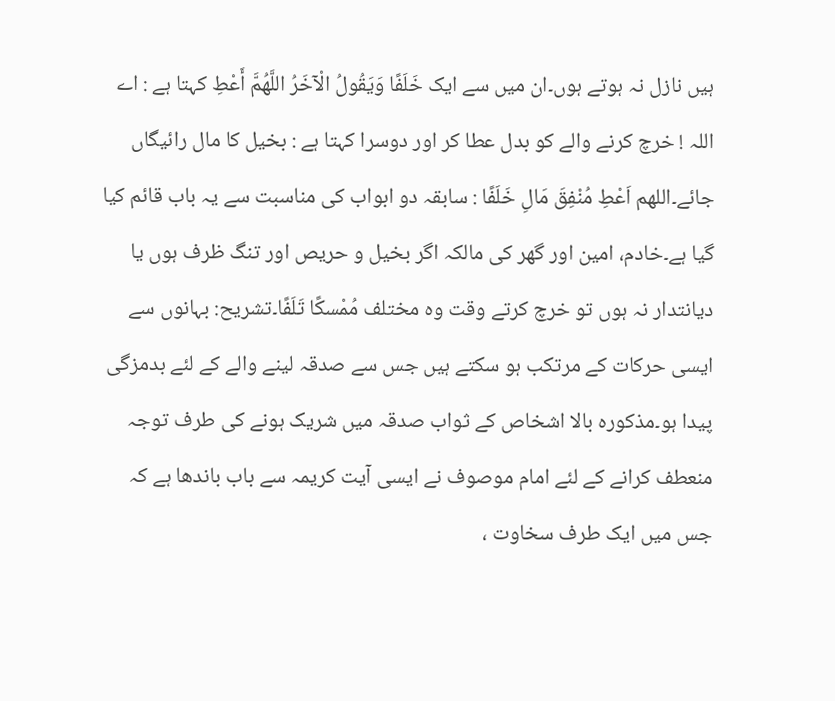ہیں نازل نہ ہوتے ہوں۔ان میں سے ایک خَلَفًا وَيَقُولُ الْآخَرُ اللَّهُمَّ أَعْطِ کہتا ہے : اے اللہ ! خرچ کرنے والے کو بدل عطا کر اور دوسرا کہتا ہے : بخیل کا مال رائیگاں جائے۔اللهم اَعْطِ مُنْفِقَ مَالِ خَلَفًا : سابقہ دو ابواب کی مناسبت سے یہ باب قائم کیا گیا ہے۔خادم، امین اور گھر کی مالکہ اگر بخیل و حریص اور تنگ ظرف ہوں یا دیانتدار نہ ہوں تو خرچ کرتے وقت وہ مختلف مُمْسكًا تَلَفًا۔تشریح: بہانوں سے ایسی حرکات کے مرتکب ہو سکتے ہیں جس سے صدقہ لینے والے کے لئے بدمزگی پیدا ہو۔مذکورہ بالا اشخاص کے ثواب صدقہ میں شریک ہونے کی طرف توجہ منعطف کرانے کے لئے امام موصوف نے ایسی آیت کریمہ سے باب باندھا ہے کہ جس میں ایک طرف سخاوت ،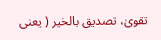تقویٰ، تصدیق بالخیر ( یعنی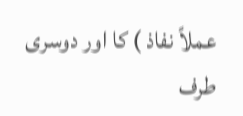عملاً نفاذ ) کا اور دوسری طرف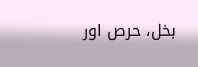بخل، حرص اور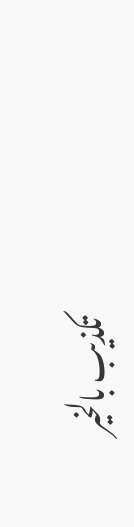تکذیب بالخیر